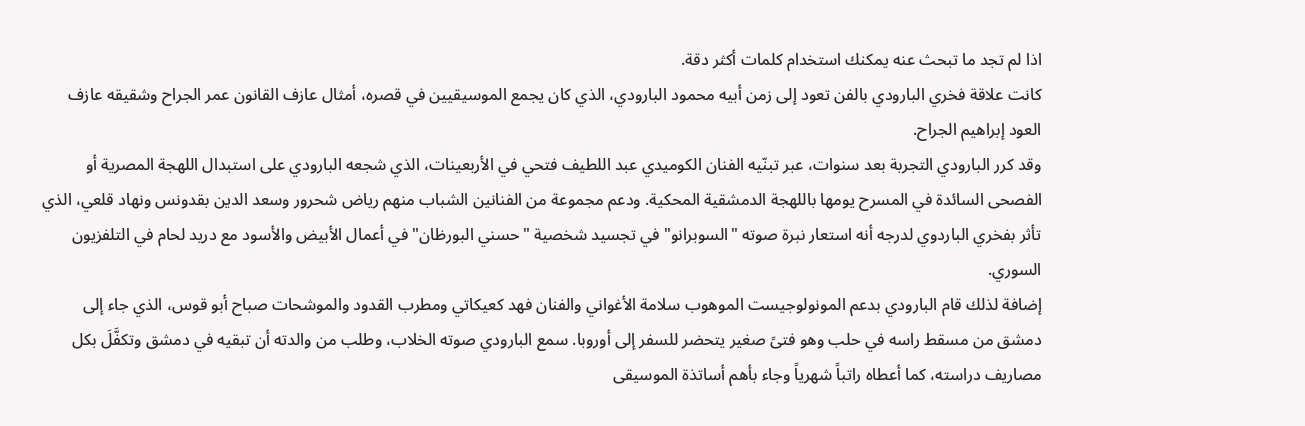اذا لم تجد ما تبحث عنه يمكنك استخدام كلمات أكثر دقة.
كانت علاقة فخري البارودي بالفن تعود إلى زمن أبيه محمود البارودي، الذي كان يجمع الموسيقيين في قصره، أمثال عازف القانون عمر الجراح وشقيقه عازف العود إبراهيم الجراح.
وقد كرر البارودي التجربة بعد سنوات، عبر تبنّيه الفنان الكوميدي عبد اللطيف فتحي في الأربعينات، الذي شجعه البارودي على استبدال اللهجة المصرية أو الفصحى السائدة في المسرح يومها باللهجة الدمشقية المحكية. ودعم مجموعة من الفنانين الشباب منهم رياض شحرور وسعد الدين بقدونس ونهاد قلعي، الذي تأثر بفخري الباردوي لدرجه أنه استعار نبرة صوته "السوبرانو" في تجسيد شخصية "حسني البورظان" في أعمال الأبيض والأسود مع دريد لحام في التلفزيون السوري.
إضافة لذلك قام البارودي بدعم المونولوجيست الموهوب سلامة الأغواني والفنان فهد كعيكاتي ومطرب القدود والموشحات صباح أبو قوس، الذي جاء إلى دمشق من مسقط راسه في حلب وهو فتىً صغير يتحضر للسفر إلى أوروبا. سمع البارودي صوته الخلاب، وطلب من والدته أن تبقيه في دمشق وتكفَّلَ بكل مصاريف دراسته، كما أعطاه راتباً شهرياً وجاء بأهم أساتذة الموسيقى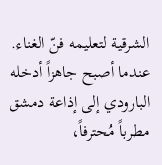الشرقية لتعليمه فنّ الغناء. عندما أصبح جاهزاً أدخله البارودي إلى إذاعة دمشق مطرباً مُحترفاً،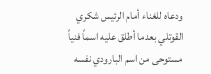ودعاه للغناء أمام الرئيس شكري القوتلي بعدما أطلق عليه اسماً فنياً مستوحى من اسم البارودي نفسه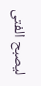ليصبح الفتى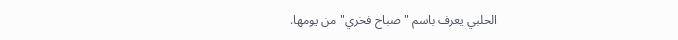الحلبي يعرف باسم "صباح فخري" من يومها.